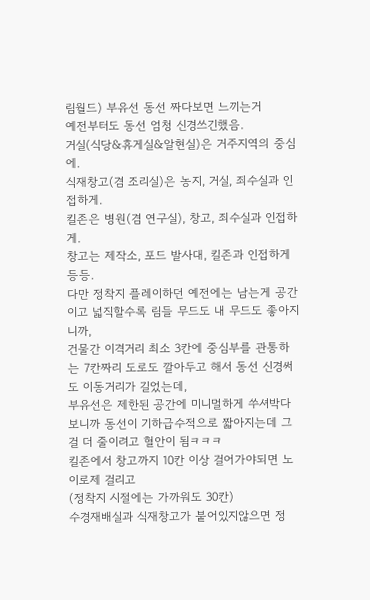림월드) 부유선 동선 짜다보면 느끼는거
예전부터도 동선 엄청 신경쓰긴했음.
거실(식당&휴게실&알현실)은 거주지역의 중심에.
식재창고(겸 조리실)은 농지, 거실, 죄수실과 인접하게.
킬존은 병원(겸 연구실), 창고, 죄수실과 인접하게.
창고는 제작소, 포드 발사대, 킬존과 인접하게 등등.
다만 정착지 플레이하던 예전에는 남는게 공간이고 넓직할수록 림들 무드도 내 무드도 좋아지니까,
건물간 이격거리 최소 3칸에 중심부를 관통하는 7칸짜리 도로도 깔아두고 해서 동선 신경써도 이동거리가 길었는데,
부유선은 제한된 공간에 미니멀하게 쑤셔박다보니까 동선이 기하급수적으로 짧아지는데 그걸 더 줄이려고 혈안이 됨ㅋㅋㅋ
킬존에서 창고까지 10칸 이상 걸어가야되면 노이로제 걸리고
(정착지 시절에는 가까워도 30칸)
수경재배실과 식재창고가 붙어있지않으면 정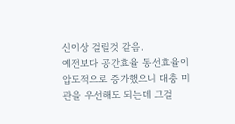신이상 걸릴것 같음.
예전보다 공간효율 동선효율이 압도적으로 증가했으니 대충 미관을 우선해도 되는데 그걸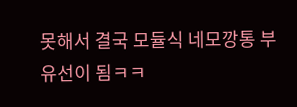못해서 결국 모듈식 네모깡통 부유선이 됨ㅋㅋ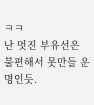ㅋㅋ
난 멋진 부유선은 불편해서 못만들 운명인듯.